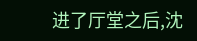进了厅堂之后,沈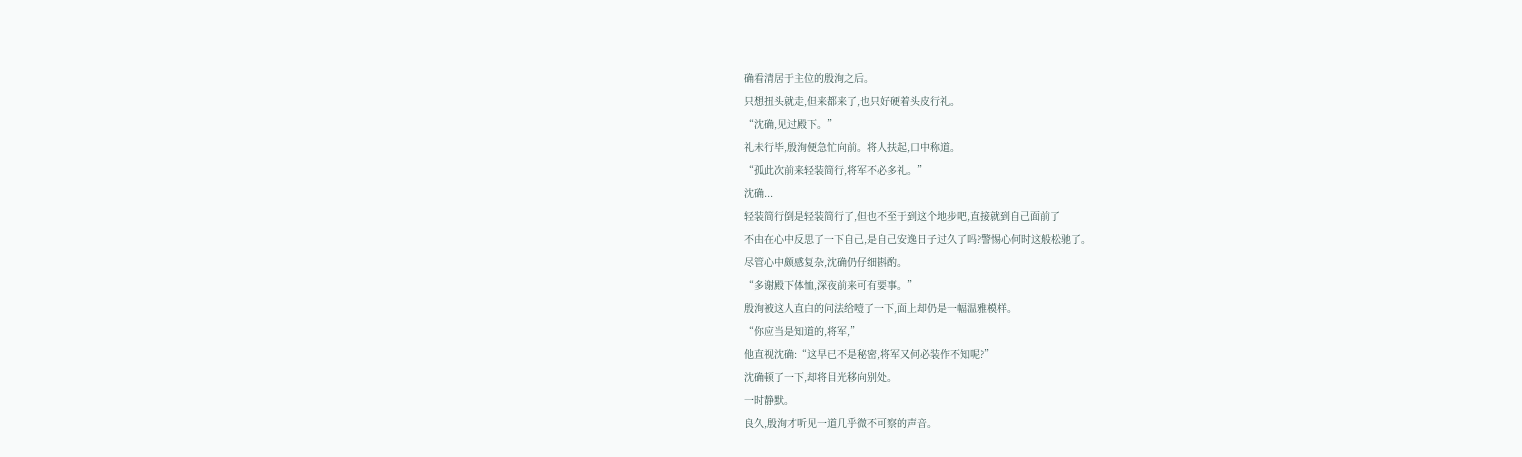确看清居于主位的殷洵之后。
只想扭头就走,但来都来了,也只好硬着头皮行礼。
“沈确,见过殿下。”
礼未行毕,殷洵便急忙向前。将人扶起,口中称道。
“孤此次前来轻装简行,将军不必多礼。”
沈确...
轻装简行倒是轻装简行了,但也不至于到这个地步吧,直接就到自己面前了
不由在心中反思了一下自己,是自己安逸日子过久了吗?警惕心何时这般松驰了。
尽管心中颇感复杂,沈确仍仔细斟酌。
“多谢殿下体恤,深夜前来可有要事。”
殷洵被这人直白的问法给噎了一下,面上却仍是一幅温雅模样。
“你应当是知道的,将军,”
他直视沈确:“这早已不是秘密,将军又何必装作不知呢?”
沈确顿了一下,却将目光移向别处。
一时静默。
良久,殷洵才听见一道几乎微不可察的声音。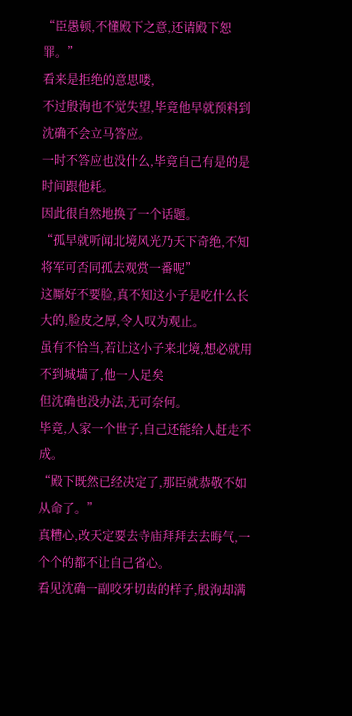“臣愚顿,不懂殿下之意,还请殿下恕罪。”
看来是拒绝的意思喽,
不过殷洵也不觉失望,毕竟他早就预料到沈确不会立马答应。
一时不答应也没什么,毕竟自己有是的是时间跟他耗。
因此很自然地换了一个话题。
“孤早就听闻北境风光乃天下奇绝,不知将军可否同孤去观赏一番呢”
这厮好不要脸,真不知这小子是吃什么长大的,脸皮之厚,令人叹为观止。
虽有不恰当,若让这小子来北境,想必就用不到城墙了,他一人足矣
但沈确也没办法,无可奈何。
毕竟,人家一个世子,自己还能给人赶走不成。
“殿下既然已经决定了,那臣就恭敬不如从命了。”
真糟心,改天定要去寺庙拜拜去去晦气,一个个的都不让自己省心。
看见沈确一副咬牙切齿的样子,殷洵却满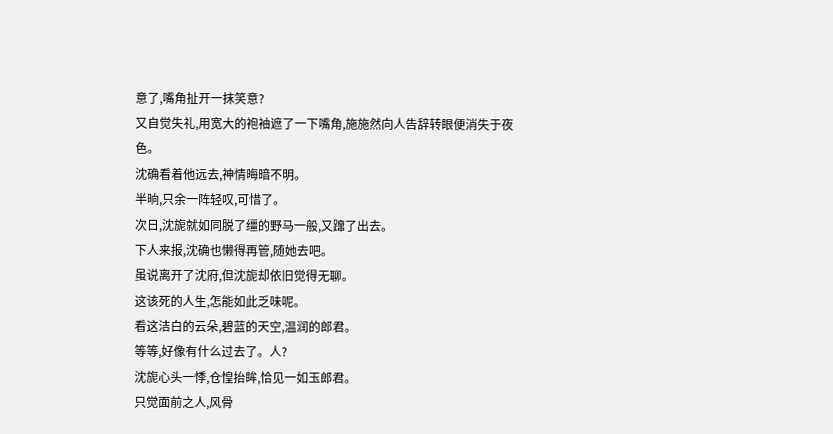意了,嘴角扯开一抹笑意?
又自觉失礼,用宽大的袍袖遮了一下嘴角,施施然向人告辞转眼便消失于夜色。
沈确看着他远去,神情晦暗不明。
半晌,只余一阵轻叹,可惜了。
次日,沈旎就如同脱了缰的野马一般,又蹿了出去。
下人来报,沈确也懒得再管,随她去吧。
虽说离开了沈府,但沈旎却依旧觉得无聊。
这该死的人生,怎能如此乏味呢。
看这洁白的云朵,碧蓝的天空,温润的郎君。
等等,好像有什么过去了。人?
沈旎心头一悸,仓惶抬眸,恰见一如玉郎君。
只觉面前之人,风骨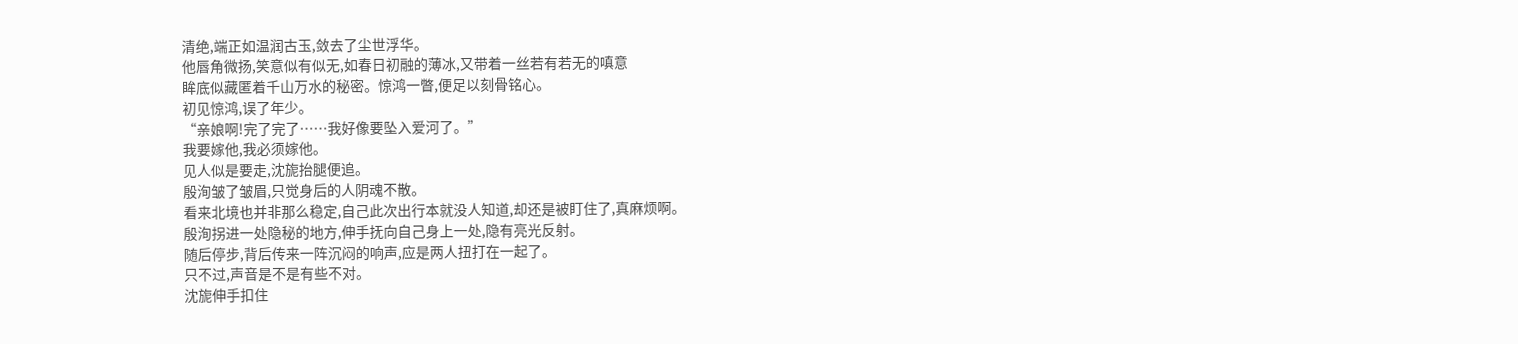清绝,端正如温润古玉,敛去了尘世浮华。
他唇角微扬,笑意似有似无,如春日初融的薄冰,又带着一丝若有若无的嗔意
眸底似藏匿着千山万水的秘密。惊鸿一瞥,便足以刻骨铭心。
初见惊鸿,误了年少。
“亲娘啊!完了完了……我好像要坠入爱河了。”
我要嫁他,我必须嫁他。
见人似是要走,沈旎抬腿便追。
殷洵皱了皱眉,只觉身后的人阴魂不散。
看来北境也并非那么稳定,自己此次出行本就没人知道,却还是被盯住了,真麻烦啊。
殷洵拐进一处隐秘的地方,伸手抚向自己身上一处,隐有亮光反射。
随后停步,背后传来一阵沉闷的响声,应是两人扭打在一起了。
只不过,声音是不是有些不对。
沈旎伸手扣住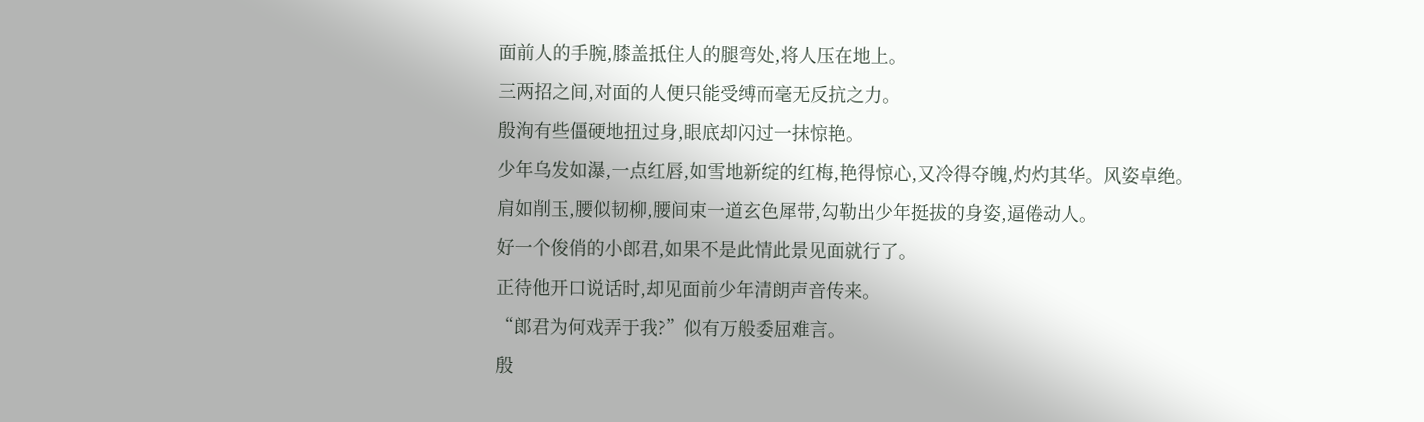面前人的手腕,膝盖抵住人的腿弯处,将人压在地上。
三两招之间,对面的人便只能受缚而毫无反抗之力。
殷洵有些僵硬地扭过身,眼底却闪过一抹惊艳。
少年乌发如瀑,一点红唇,如雪地新绽的红梅,艳得惊心,又冷得夺魄,灼灼其华。风姿卓绝。
肩如削玉,腰似韧柳,腰间束一道玄色犀带,勾勒出少年挺拔的身姿,逼倦动人。
好一个俊俏的小郎君,如果不是此情此景见面就行了。
正待他开口说话时,却见面前少年清朗声音传来。
“郎君为何戏弄于我?”似有万般委屈难言。
殷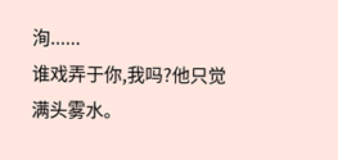洵......
谁戏弄于你,我吗?他只觉满头雾水。